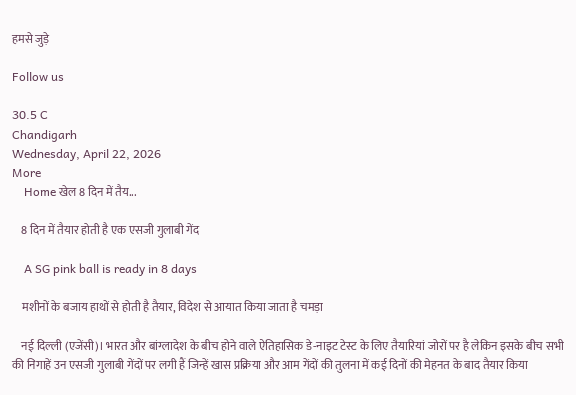हमसे जुड़े

Follow us

30.5 C
Chandigarh
Wednesday, April 22, 2026
More
    Home खेल 8 दिन में तैय...

    8 दिन में तैयार होती है एक एसजी गुलाबी गेंद

    A SG pink ball is ready in 8 days

    मशीनों के बजाय हाथों से होती है तैयार, विदेश से आयात किया जाता है चमड़ा

    नई दिल्ली (एजेंसी)। भारत और बांग्लादेश के बीच होने वाले ऐतिहासिक डे-नाइट टेस्ट के लिए तैयारियां जोरों पर है लेकिन इसके बीच सभी की निगाहें उन एसजी गुलाबी गेंदों पर लगी हैं जिन्हें खास प्रक्रिया और आम गेंदों की तुलना में कई दिनों की मेहनत के बाद तैयार किया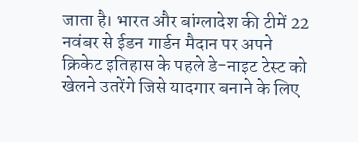जाता है। भारत और बांग्लादेश की टीमें 22 नवंबर से ईडन गार्डन मैदान पर अपने क्रिकेट इतिहास के पहले डे-नाइट टेस्ट को खेलने उतरेंगे जिसे यादगार बनाने के लिए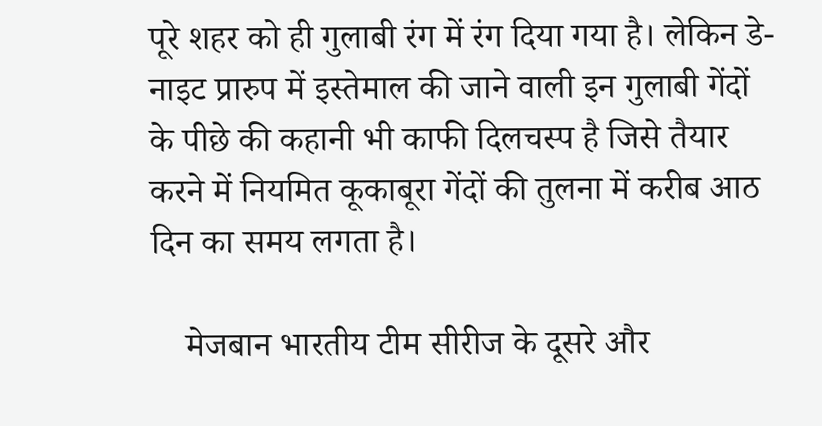पूरे शहर को ही गुलाबी रंग में रंग दिया गया है। लेकिन डे-नाइट प्रारुप में इस्तेमाल की जाने वाली इन गुलाबी गेंदों के पीछे की कहानी भी काफी दिलचस्प है जिसे तैयार करने में नियमित कूकाबूरा गेंदों की तुलना में करीब आठ दिन का समय लगता है।

    मेजबान भारतीय टीम सीरीज के दूसरे और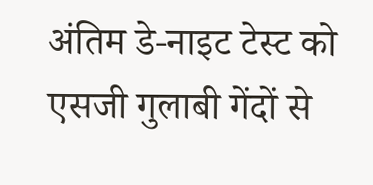अंतिम डे-नाइट टेस्ट को एसजी गुलाबी गेंदों से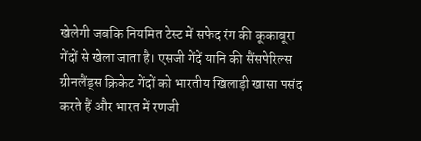खेलेगी जबकि नियमित टेस्ट में सफेद रंग की कूकाबूरा गेंदों से खेला जाता है। एसजी गेंदें यानि की सैंसपेरिल्स ग्रीनलैंड्स क्रिकेट गेंदों को भारतीय खिलाड़ी खासा पसंद करते हैं और भारत में रणजी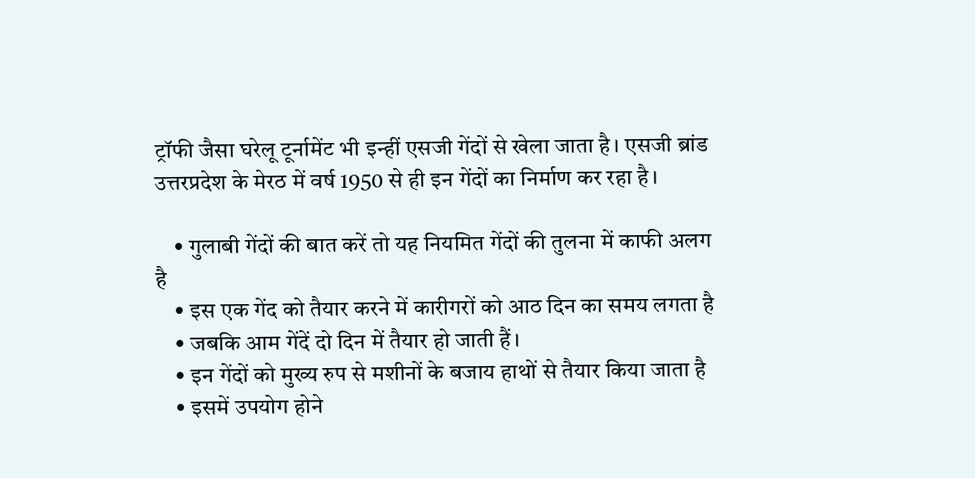ट्रॉफी जैसा घरेलू टूर्नामेंट भी इन्हीं एसजी गेंदों से खेला जाता है। एसजी ब्रांड उत्तरप्रदेश के मेरठ में वर्ष 1950 से ही इन गेंदों का निर्माण कर रहा है।

    • गुलाबी गेंदों की बात करें तो यह नियमित गेंदों की तुलना में काफी अलग है
    • इस एक गेंद को तैयार करने में कारीगरों को आठ दिन का समय लगता है
    • जबकि आम गेंदें दो दिन में तैयार हो जाती हैं।
    • इन गेंदों को मुख्य रुप से मशीनों के बजाय हाथों से तैयार किया जाता है
    • इसमें उपयोग होने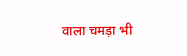वाला चमड़ा भी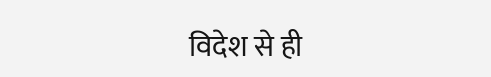विदेश से ही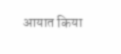आयात किया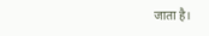जाता है।